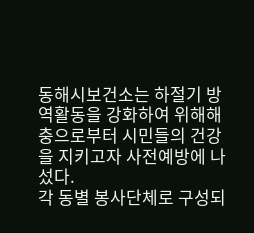동해시보건소는 하절기 방역활동을 강화하여 위해해충으로부터 시민들의 건강을 지키고자 사전예방에 나섰다.
각 동별 봉사단체로 구성되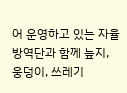어 운영하고 있는 자율방역단과 함께 늪지, 웅덩이, 쓰레기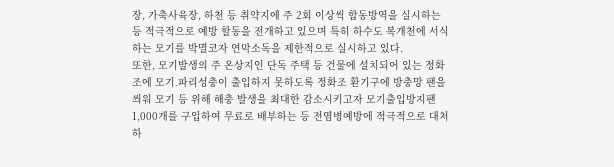장, 가축사육장, 하천 등 취약지에 주 2회 이상씩 합동방역을 실시하는 등 적극적으로 예방 할동을 전개하고 있으며 특히 하수도 복개천에 서식하는 모기를 박멸코자 연막소독을 제한적으로 실시하고 있다.
또한, 모기발생의 주 온상지인 단독 주택 등 건물에 설치되어 있는 정화조에 모기․파리성충이 출입하지 못하도록 정화조 환기구에 방충망 팬을 씌워 모기 등 위해 해충 발생을 최대한 감소시키고자 모기출입방지팬 1,000개를 구입하여 무료로 배부하는 등 전염병예방에 적극적으로 대처하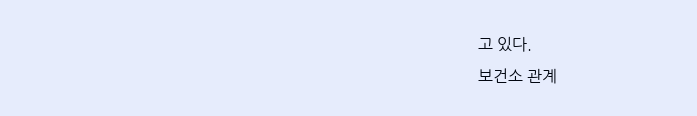고 있다.
보건소 관계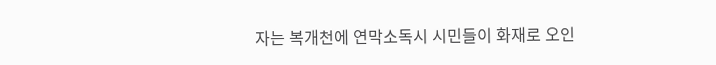자는 복개천에 연막소독시 시민들이 화재로 오인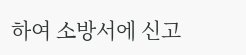하여 소방서에 신고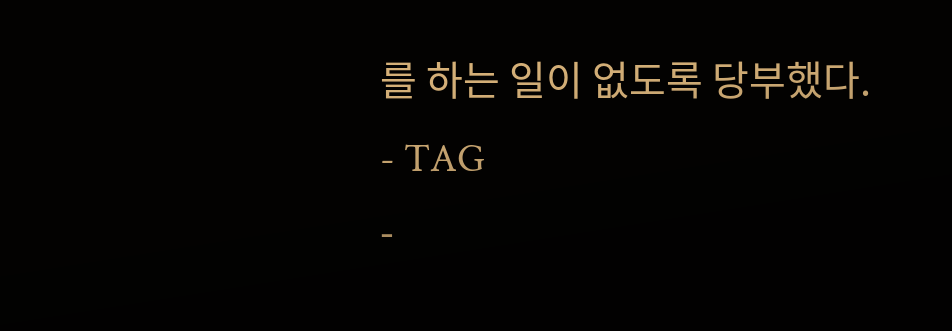를 하는 일이 없도록 당부했다.
- TAG
-